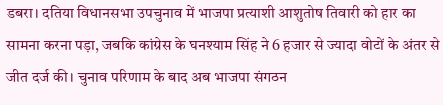डबरा। दतिया विधानसभा उपचुनाव में भाजपा प्रत्याशी आशुतोष तिवारी को हार का सामना करना पड़ा, जबकि कांग्रेस के घनश्याम सिंह ने 6 हजार से ज्यादा वोटों के अंतर से जीत दर्ज की। चुनाव परिणाम के बाद अब भाजपा संगठन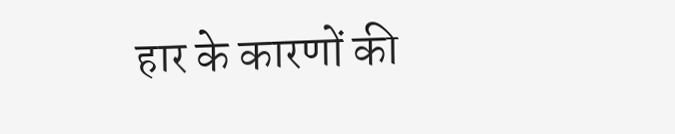हार के कारणों की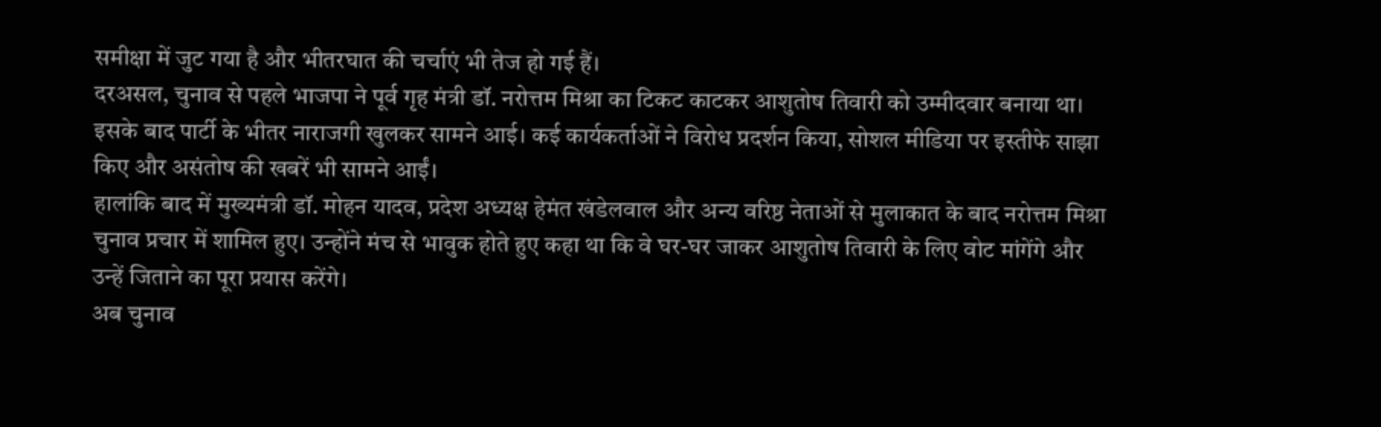समीक्षा में जुट गया है और भीतरघात की चर्चाएं भी तेज हो गई हैं।
दरअसल, चुनाव से पहले भाजपा ने पूर्व गृह मंत्री डॉ. नरोत्तम मिश्रा का टिकट काटकर आशुतोष तिवारी को उम्मीदवार बनाया था। इसके बाद पार्टी के भीतर नाराजगी खुलकर सामने आई। कई कार्यकर्ताओं ने विरोध प्रदर्शन किया, सोशल मीडिया पर इस्तीफे साझा किए और असंतोष की खबरें भी सामने आईं।
हालांकि बाद में मुख्यमंत्री डॉ. मोहन यादव, प्रदेश अध्यक्ष हेमंत खंडेलवाल और अन्य वरिष्ठ नेताओं से मुलाकात के बाद नरोत्तम मिश्रा चुनाव प्रचार में शामिल हुए। उन्होंने मंच से भावुक होते हुए कहा था कि वे घर-घर जाकर आशुतोष तिवारी के लिए वोट मांगेंगे और उन्हें जिताने का पूरा प्रयास करेंगे।
अब चुनाव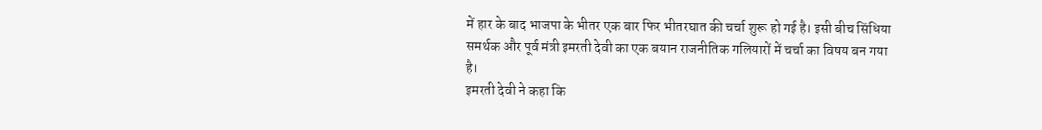में हार के बाद भाजपा के भीतर एक बार फिर भीतरघात की चर्चा शुरू हो गई है। इसी बीच सिंधिया समर्थक और पूर्व मंत्री इमरती देवी का एक बयान राजनीतिक गलियारों में चर्चा का विषय बन गया है।
इमरती देवी ने कहा कि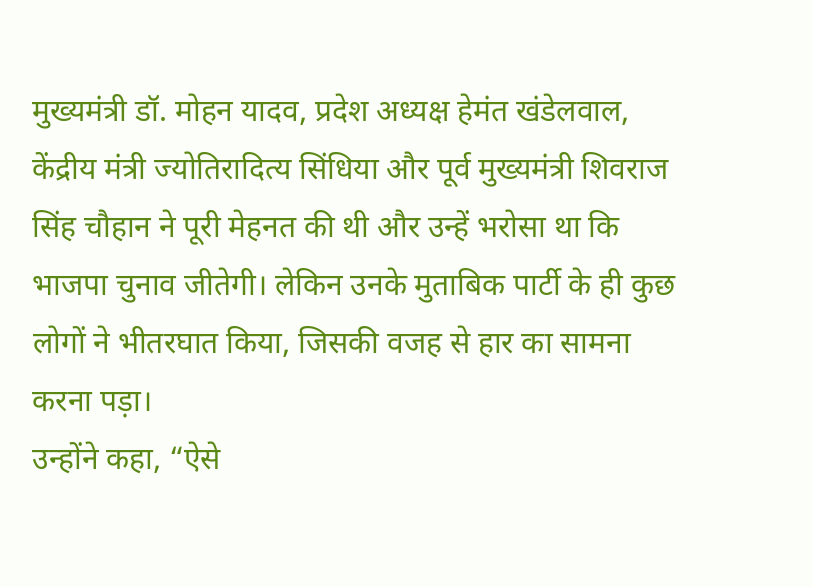मुख्यमंत्री डॉ. मोहन यादव, प्रदेश अध्यक्ष हेमंत खंडेलवाल, केंद्रीय मंत्री ज्योतिरादित्य सिंधिया और पूर्व मुख्यमंत्री शिवराज सिंह चौहान ने पूरी मेहनत की थी और उन्हें भरोसा था कि भाजपा चुनाव जीतेगी। लेकिन उनके मुताबिक पार्टी के ही कुछ लोगों ने भीतरघात किया, जिसकी वजह से हार का सामना करना पड़ा।
उन्होंने कहा, “ऐसे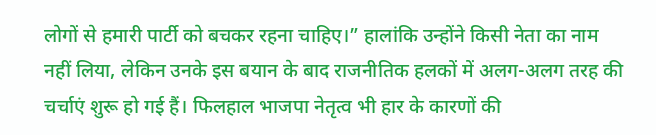लोगों से हमारी पार्टी को बचकर रहना चाहिए।” हालांकि उन्होंने किसी नेता का नाम नहीं लिया, लेकिन उनके इस बयान के बाद राजनीतिक हलकों में अलग-अलग तरह की चर्चाएं शुरू हो गई हैं। फिलहाल भाजपा नेतृत्व भी हार के कारणों की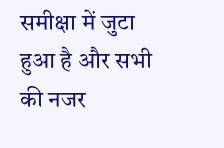समीक्षा में जुटा हुआ है और सभी की नजर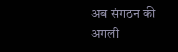अब संगठन की अगली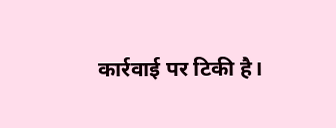कार्रवाई पर टिकी है।